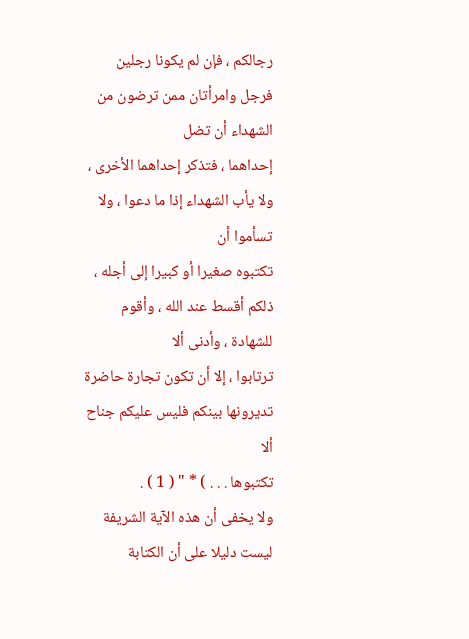رجالكم ، فإن لم يكونا رجلين فرجل وامرأتان ممن ترضون من الشهداء أن تضل
إحداهما ، فتذكر إحداهما الأخرى ، ولا يأب الشهداء إذا ما دعوا ، ولا تسأموا أن
تكتبوه صغيرا أو كبيرا إلى أجله ، ذلكم أقسط عند الله ، وأقوم للشهادة ، وأدنى ألا
ترتابوا ، إلا أن تكون تجارة حاضرة تديرونها بينكم فليس عليكم جناح ألا
تكتبوها . . . ) * " ( 1 ) .
ولا يخفى أن هذه الآية الشريفة ليست دليلا على أن الكتابة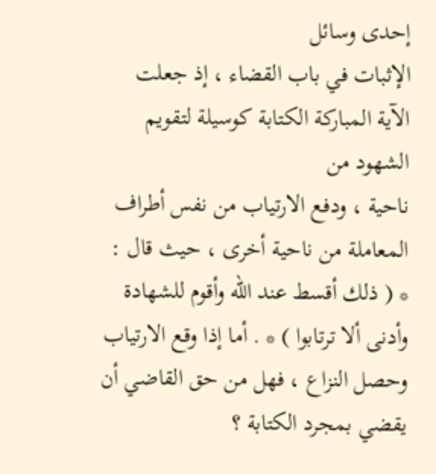إحدى وسائل
الإثبات في باب القضاء ، إذ جعلت الآية المباركة الكتابة كوسيلة لتقويم الشهود من
ناحية ، ودفع الارتياب من نفس أطراف المعاملة من ناحية أخرى ، حيث قال :
* ( ذلك أقسط عند الله وأقوم للشهادة وأدنى ألا ترتابوا ) * . أما إذا وقع الارتياب
وحصل النزاع ، فهل من حق القاضي أن يقضي بمجرد الكتابة ؟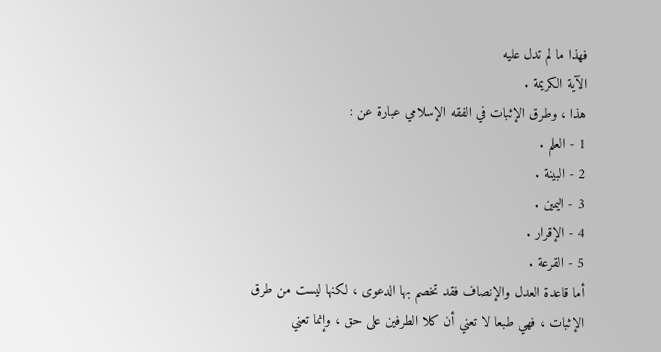فهذا ما لم تدل عليه
الآية الكريمة .
هذا ، وطرق الإثبات في الفقه الإسلامي عبارة عن :
1 - العلم .
2 - البينة .
3 - اليمين .
4 - الإقرار .
5 - القرعة .
أما قاعدة العدل والإنصاف فقد تخصم بها الدعوى ، لكنها ليست من طرق
الإثبات ، فهي طبعا لا تعني أن كلا الطرفين على حق ، وإنما تعني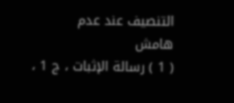التنصيف عند عدم
هامش
( 1 ) رسالة الإثبات ، ج 1 ،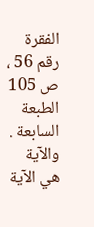الفقرة رقم 56 ، ص 105 الطبعة السابعة . والآية هي الآية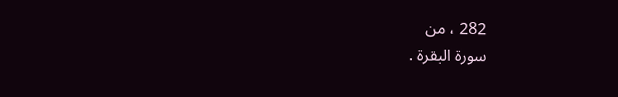282 ، من
سورة البقرة .